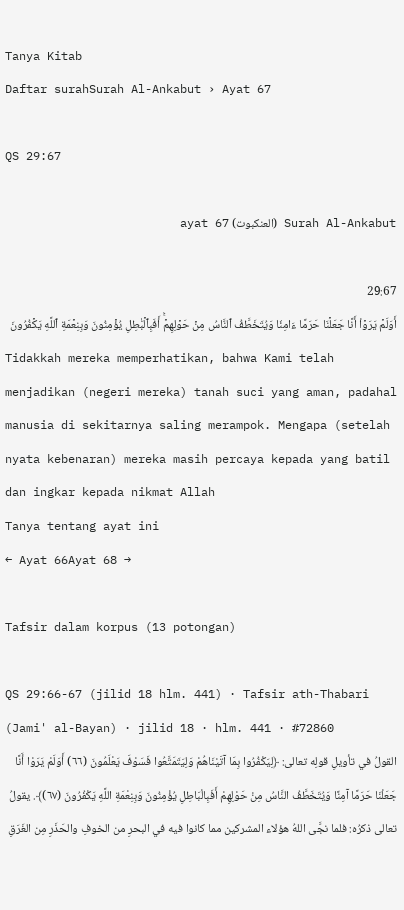Tanya Kitab
Daftar surahSurah Al-Ankabut › Ayat 67

QS 29:67

Surah Al-Ankabut (العنكبوت) ayat 67

29:67
أَوَلَمۡ يَرَوۡاْ أَنَّا جَعَلۡنَا حَرَمًا ءَامِنٗا وَيُتَخَطَّفُ ٱلنَّاسُ مِنۡ حَوۡلِهِمۡۚ أَفَبِٱلۡبَٰطِلِ يُؤۡمِنُونَ وَبِنِعۡمَةِ ٱللَّهِ يَكۡفُرُونَ
Tidakkah mereka memperhatikan, bahwa Kami telah menjadikan (negeri mereka) tanah suci yang aman, padahal manusia di sekitarnya saling merampok. Mengapa (setelah nyata kebenaran) mereka masih percaya kepada yang batil dan ingkar kepada nikmat Allah
Tanya tentang ayat ini
← Ayat 66Ayat 68 →

Tafsir dalam korpus (13 potongan)

QS 29:66-67 (jilid 18 hlm. 441) · Tafsir ath-Thabari (Jami' al-Bayan) · jilid 18 · hlm. 441 · #72860
القولُ في تأويلِ قولِه تعالى: ﴿لِيَكْفُرُوا بِمَا آتَيْنَاهُمْ وَلِيَتَمَتَّعُوا فَسَوْفَ يَعْلَمُونَ (٦٦) أَوَلَمْ يَرَوْا أَنَّا جَعَلْنَا حَرَمًا آمِنًا وَيُتَخَطَّفُ النَّاسُ مِنْ حَوْلِهِمْ أَفَبِالْبَاطِلِ يُؤْمِنُونَ وَبِنِعْمَةِ اللَّهِ يَكْفُرُونَ (٦٧)﴾. يقولُ تعالى ذكرُه: فلما نجَّى اللهُ هؤلاء المشركين مما كانوا فيه في البحرِ من الخوفِ والحَذَرِ مِن الغَرَقِ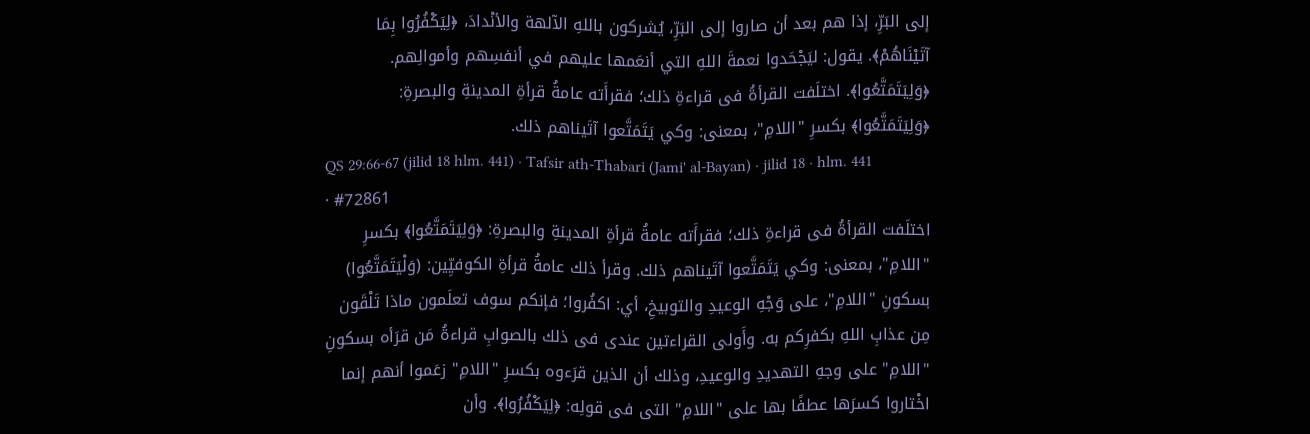إلى البَرِّ، إذا هم بعد أن صاروا إلى البَرِّ، يُشركون باللهِ الآلهة والأنْدادَ، ﴿لِيَكْفُرُوا بِمَا آتَيْنَاهُمْ﴾. يقول: ليَجْحَدوا نعمةَ اللهِ التي أنعَمها عليهم في أنفسِهم وأموالِهم. ﴿وَلِيَتَمَتَّعُوا﴾. اختلَفت القرأةُ فى قراءةِ ذلك؛ فقرأَته عامةُ قرأةِ المدينةِ والبصرةِ: ﴿وَلِيَتَمَتَّعُوا﴾ بكسرِ "اللامِ"، بمعنى: وكي يَتَمَتَّعوا آتَيناهم ذلك.
QS 29:66-67 (jilid 18 hlm. 441) · Tafsir ath-Thabari (Jami' al-Bayan) · jilid 18 · hlm. 441 · #72861
اختلَفت القرأةُ فى قراءةِ ذلك؛ فقرأَته عامةُ قرأةِ المدينةِ والبصرةِ: ﴿وَلِيَتَمَتَّعُوا﴾ بكسرِ "اللامِ"، بمعنى: وكي يَتَمَتَّعوا آتَيناهم ذلك. وقرأ ذلك عامةُ قرأةِ الكوفيِّين: (وَلْيَتَمَتَّعُوا) بسكونِ "اللامِ"، على وَجْهِ الوعيدِ والتوبيخِ، أي: اكفُروا؛ فإنكم سوف تعلَمون ماذا تَلْقَون مِن عذابِ اللهِ بكفرِكم به. وأَولى القراءتين عندى فى ذلك بالصوابِ قراءةُ مَن قرَأه بسكونِ "اللامِ" على وجهِ التهديدِ والوعيدِ، وذلك أن الذين قرَءوه بكسرِ "اللامِ" زعَموا أنهم إنما اخْتاروا كسرَها عطفًا بها على "اللامِ" التى فى قولِه: ﴿لِيَكْفُرُوا﴾. وأن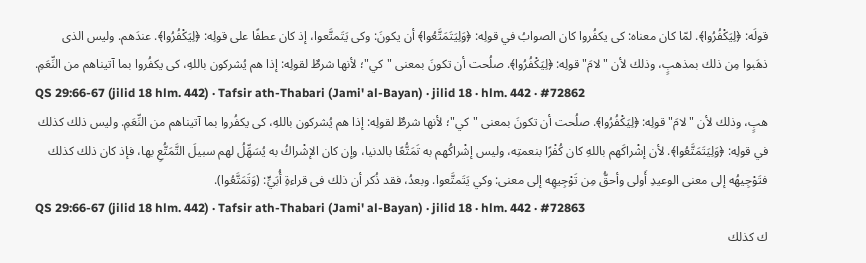قولَه: ﴿لِيَكْفُرُوا﴾. لمّا كان معناه: كى يكفُروا كان الصوابُ في قولِه: ﴿وَلِيَتَمَتَّعُوا﴾ أن يكونَ: وكى يَتَمتَّعوا، إذ كان عطفًا على قولِه: ﴿لِيَكْفُرُوا﴾. عندَهم. وليس الذى ذهَبوا مِن ذلك بمذهبٍ، وذلك لأن "لامَ" قولِه: ﴿لِيَكْفُرُوا﴾. صلُحت أن تكونَ بمعنى "كي"؛ لأنها شرطٌ لقولِه: إذا هم يُشركون باللهِ، كى يكفُروا بما آتيناهم من النِّعَمِ.
QS 29:66-67 (jilid 18 hlm. 442) · Tafsir ath-Thabari (Jami' al-Bayan) · jilid 18 · hlm. 442 · #72862
هبٍ، وذلك لأن "لامَ" قولِه: ﴿لِيَكْفُرُوا﴾. صلُحت أن تكونَ بمعنى "كي"؛ لأنها شرطٌ لقولِه: إذا هم يُشركون باللهِ، كى يكفُروا بما آتيناهم من النِّعَمِ. وليس ذلك كذلك في قولِه: ﴿وَلِيَتَمَتَّعُوا﴾. لأن إشْراكَهم باللهِ كان كُفْرًا بنعمتِه، وليس إشْراكُهم به تَمَتُّعًا بالدنيا، وإن كان الإشْراكُ به يُسَهِّلُ لهم سبيلَ التَّمَتُّعِ بها، فإذ كان ذلك كذلك فتَوْجِيهُه إلى معنى الوعيدِ أَولى وأحقُّ مِن تَوْجِيهِه إلى معنى: وكي يَتَمتَّعوا. وبعدُ، فقد ذُكر أن ذلك فى قراءةِ أُبَيٍّ: (وَتَمَتَّعُوا).
QS 29:66-67 (jilid 18 hlm. 442) · Tafsir ath-Thabari (Jami' al-Bayan) · jilid 18 · hlm. 442 · #72863
ك كذلك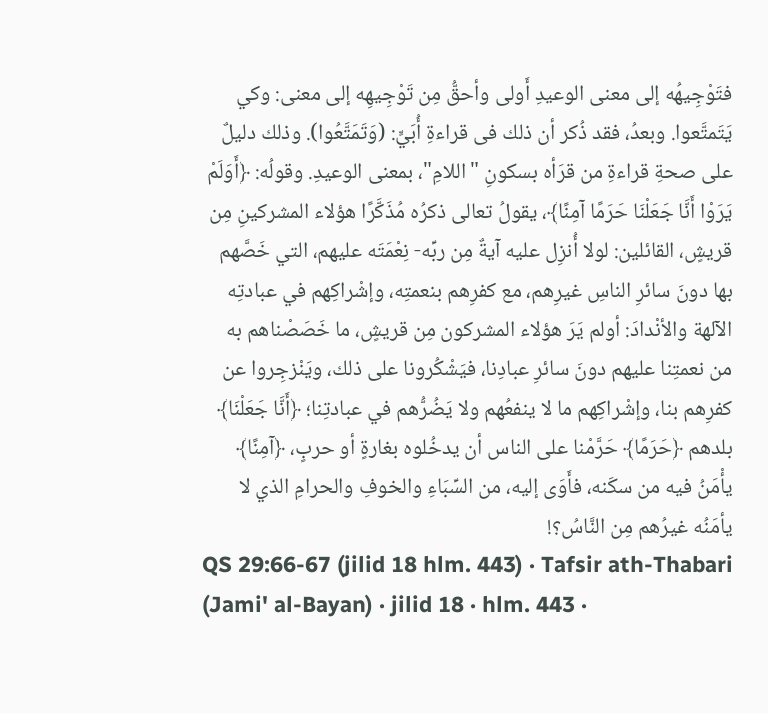فتَوْجِيهُه إلى معنى الوعيدِ أَولى وأحقُّ مِن تَوْجِيهِه إلى معنى: وكي يَتَمتَّعوا. وبعدُ، فقد ذُكر أن ذلك فى قراءةِ أُبَيٍّ: (وَتَمَتَّعُوا). وذلك دليلٌ على صحةِ قراءةِ من قرَأه بسكونِ "اللامِ"، بمعنى الوعيدِ. وقولُه: ﴿أَوَلَمْ يَرَوْا أَنَّا جَعَلْنَا حَرَمًا آمِنًا﴾، يقولُ تعالى ذكرُه مُذَكَّرًا هؤلاء المشركينِ مِن قريشٍ، القائلين: لولا أُنزِل عليه آيةٌ مِن ربِّه- نِعْمَتَه عليهم، التي خَصَّهم بها دونَ سائرِ الناسِ غيرِهم، مع كفرِهم بنعمتِه، وإشْراكِهم في عبادتِه الآلهة والأنْدادَ: أولم يَرَ هؤلاء المشركون مِن قريشٍ، ما خَصَصْناهم به من نعمتِنا عليهم دونَ سائرِ عبادِنا، فيَشْكُرونا على ذلك، ويَنْزجِروا عن كفرِهم بنا، وإشْراكِهم ما لا ينفعُهم ولا يَضُرُّهم في عبادتِنا؛ ﴿أَنَّا جَعَلْنَا﴾ بلدهم ﴿حَرَمًا﴾ حَرَّمْنا على الناس أن يدخُلوه بغارةٍ أو حربٍ، ﴿آمِنًا﴾ يأْمَنُ فيه من سكَنه، فأَوَى إليه، من السِّبَاءِ والخوفِ والحرامِ الذي لا يأمَنُه غيرُهم مِن النَّاسُ؟!
QS 29:66-67 (jilid 18 hlm. 443) · Tafsir ath-Thabari (Jami' al-Bayan) · jilid 18 · hlm. 443 ·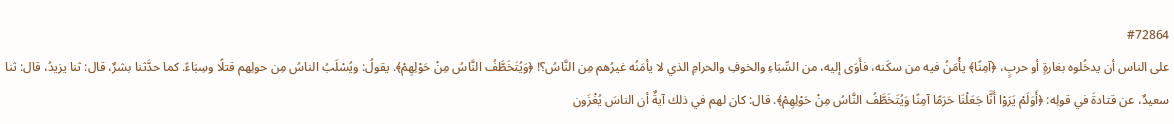#72864
على الناس أن يدخُلوه بغارةٍ أو حربٍ، ﴿آمِنًا﴾ يأْمَنُ فيه من سكَنه، فأَوَى إليه، من السِّبَاءِ والخوفِ والحرامِ الذي لا يأمَنُه غيرُهم مِن النَّاسُ؟! ﴿وَيُتَخَطَّفُ النَّاسُ مِنْ حَوْلِهِمْ﴾. يقولُ: ويُسْلَبُ الناسُ مِن حولِهم قتلًا وسِبَاءً. كما حدَّثنا بشرٌ، قال: ثنا يزيدُ، قال: ثنا سعيدٌ، عن قتادةَ في قولِه: ﴿أَوَلَمْ يَرَوْا أَنَّا جَعَلْنَا حَرَمًا آمِنًا وَيُتَخَطَّفُ النَّاسُ مِنْ حَوْلِهِمْ﴾. قال: كان لهم في ذلك آيةٌ أن الناسَ يُغْزَون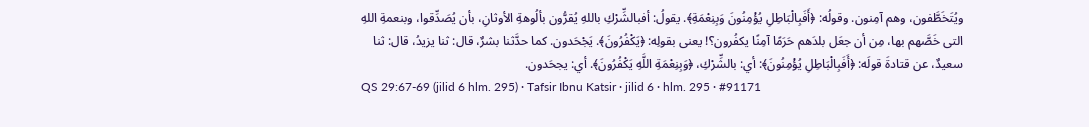ويُتَخَطَّفون، وهم آمِنون. وقولُه: ﴿أَفَبِالْبَاطِلِ يُؤْمِنُونَ وَبِنِعْمَةِ﴾. يقولُ: أفبالشِّرْكِ باللهِ يُقرُّون بألُوهةِ الأوثانِ، بأن يُصَدِّقوا، وبنعمةِ اللهِ التى خَصَّهم بها، مِن أن جعَل بلدَهم حَرَمًا آمِنًا يكفُرون؟! يعنى بقولِه: ﴿يَكْفُرُونَ﴾. يَجْحَدون. كما حدَّثنا بشرٌ، قال: ثنا يزيدُ، قال: ثنا سعيدٌ، عن قتادةَ قولَه: ﴿أَفَبِالْبَاطِلِ يُؤْمِنُونَ﴾: أي: بالشِّرْكِ، ﴿وَبِنِعْمَةِ اللَّهِ يَكْفُرُونَ﴾. أي: يجحَدون.
QS 29:67-69 (jilid 6 hlm. 295) · Tafsir Ibnu Katsir · jilid 6 · hlm. 295 · #91171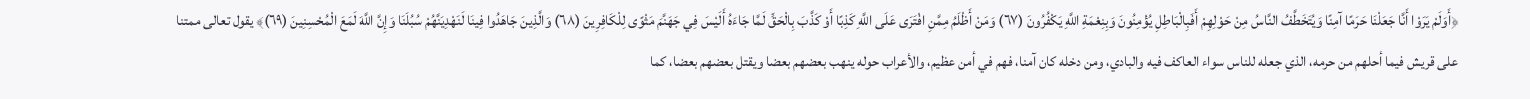﴿أَوَلَمْ يَرَوْا أَنَّا جَعَلْنَا حَرَمًا آمِنًا وَيُتَخَطَّفُ النَّاسُ مِنْ حَوْلِهِمْ أَفَبِالْبَاطِلِ يُؤْمِنُونَ وَبِنِعْمَةِ اللَّهِ يَكْفُرُونَ (٦٧) وَمَنْ أَظْلَمُ مِمَّنِ افْتَرَى عَلَى اللَّهِ كَذِبًا أَوْ كَذَّبَ بِالْحَقِّ لَمَّا جَاءَهُ أَلَيْسَ فِي جَهَنَّمَ مَثْوًى لِلْكَافِرِينَ (٦٨) وَالَّذِينَ جَاهَدُوا فِينَا لَنَهْدِيَنَّهُمْ سُبُلَنَا وَإِنَّ اللَّهَ لَمَعَ الْمُحْسِنِينَ (٦٩)﴾ يقول تعالى ممتنا على قريش فيما أحلهم من حرمه، الذي جعله للناس سواء العاكف فيه والبادي، ومن دخله كان آمنا، فهم في أمن عظيم، والأعراب حوله ينهب بعضهم بعضا ويقتل بعضهم بعضا، كما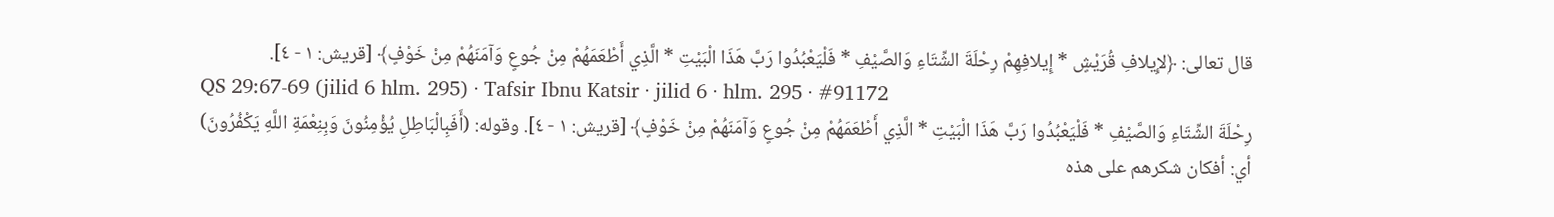قال تعالى: ﴿لإِيلافِ قُرَيْشٍ * إِيلافِهِمْ رِحْلَةَ الشِّتَاءِ وَالصَّيْفِ * فَلْيَعْبُدُوا رَبَّ هَذَا الْبَيْتِ * الَّذِي أَطْعَمَهُمْ مِنْ جُوعٍ وَآمَنَهُمْ مِنْ خَوْفٍ﴾ [قريش: ١ - ٤].
QS 29:67-69 (jilid 6 hlm. 295) · Tafsir Ibnu Katsir · jilid 6 · hlm. 295 · #91172
رِحْلَةَ الشِّتَاءِ وَالصَّيْفِ * فَلْيَعْبُدُوا رَبَّ هَذَا الْبَيْتِ * الَّذِي أَطْعَمَهُمْ مِنْ جُوعٍ وَآمَنَهُمْ مِنْ خَوْفٍ﴾ [قريش: ١ - ٤]. وقوله: (أَفَبِالْبَاطِلِ يُؤْمِنُونَ وَبِنِعْمَةِ اللَّهِ يَكْفُرُونَ) أي: أفكان شكرهم على هذه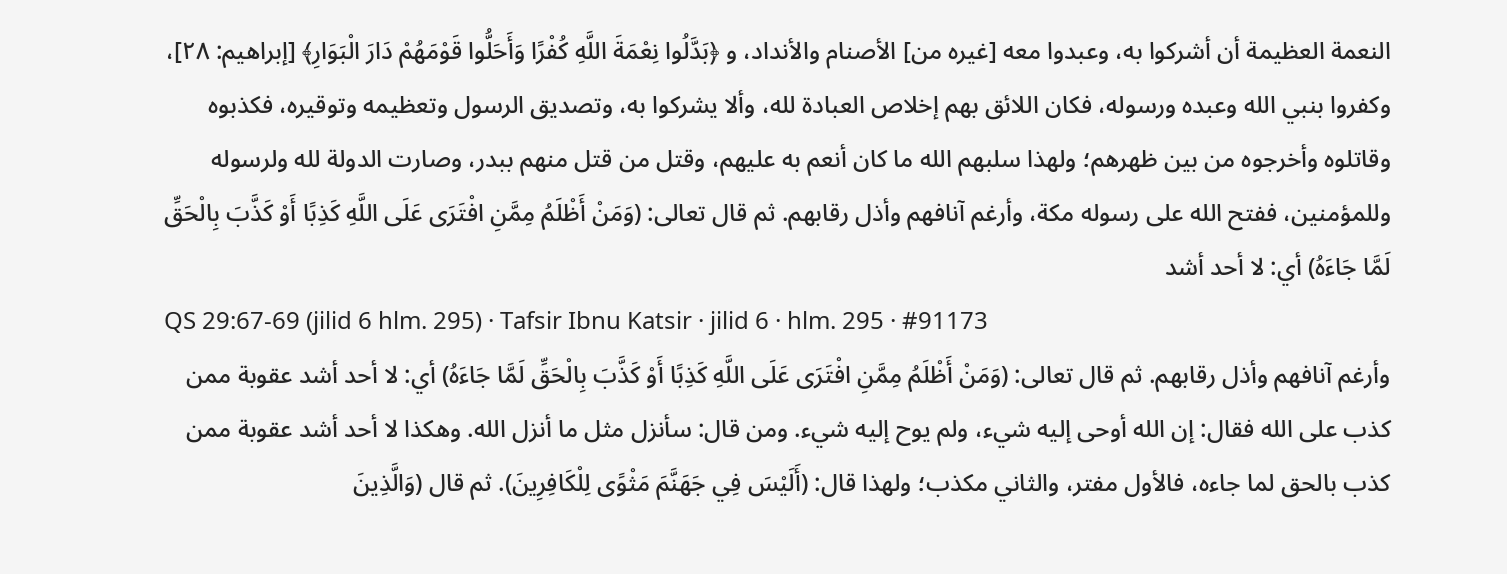النعمة العظيمة أن أشركوا به، وعبدوا معه [غيره من] الأصنام والأنداد، و ﴿بَدَّلُوا نِعْمَةَ اللَّهِ كُفْرًا وَأَحَلُّوا قَوْمَهُمْ دَارَ الْبَوَارِ﴾ [إبراهيم: ٢٨]، وكفروا بنبي الله وعبده ورسوله، فكان اللائق بهم إخلاص العبادة لله، وألا يشركوا به، وتصديق الرسول وتعظيمه وتوقيره، فكذبوه وقاتلوه وأخرجوه من بين ظهرهم؛ ولهذا سلبهم الله ما كان أنعم به عليهم، وقتل من قتل منهم ببدر، وصارت الدولة لله ولرسوله وللمؤمنين، ففتح الله على رسوله مكة، وأرغم آنافهم وأذل رقابهم. ثم قال تعالى: (وَمَنْ أَظْلَمُ مِمَّنِ افْتَرَى عَلَى اللَّهِ كَذِبًا أَوْ كَذَّبَ بِالْحَقِّ لَمَّا جَاءَهُ) أي: لا أحد أشد
QS 29:67-69 (jilid 6 hlm. 295) · Tafsir Ibnu Katsir · jilid 6 · hlm. 295 · #91173
وأرغم آنافهم وأذل رقابهم. ثم قال تعالى: (وَمَنْ أَظْلَمُ مِمَّنِ افْتَرَى عَلَى اللَّهِ كَذِبًا أَوْ كَذَّبَ بِالْحَقِّ لَمَّا جَاءَهُ) أي: لا أحد أشد عقوبة ممن كذب على الله فقال: إن الله أوحى إليه شيء، ولم يوح إليه شيء. ومن قال: سأنزل مثل ما أنزل الله. وهكذا لا أحد أشد عقوبة ممن كذب بالحق لما جاءه، فالأول مفتر، والثاني مكذب؛ ولهذا قال: (أَلَيْسَ فِي جَهَنَّمَ مَثْوًى لِلْكَافِرِينَ). ثم قال (وَالَّذِينَ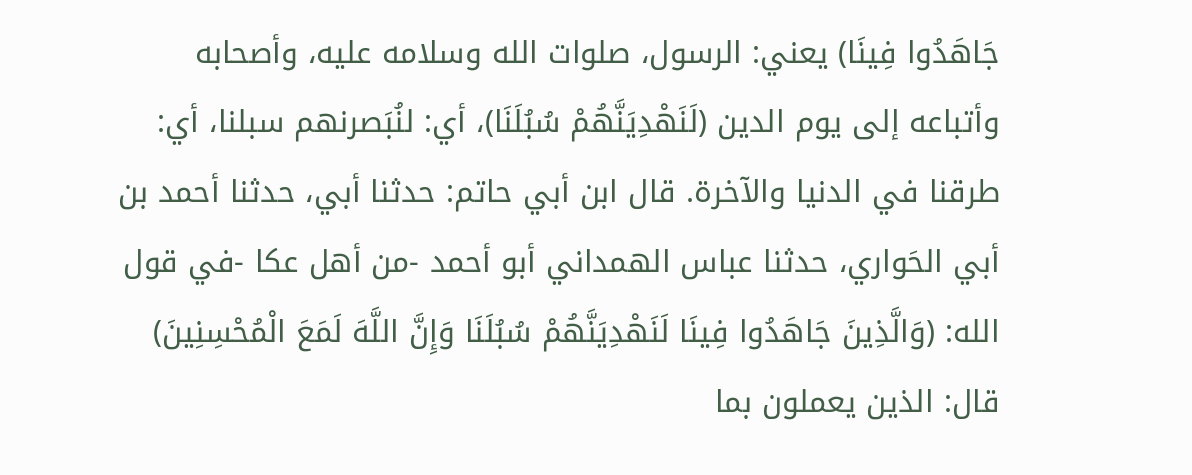جَاهَدُوا فِينَا) يعني: الرسول، صلوات الله وسلامه عليه، وأصحابه وأتباعه إلى يوم الدين (لَنَهْدِيَنَّهُمْ سُبُلَنَا)، أي: لنُبَصرنهم سبلنا، أي: طرقنا في الدنيا والآخرة. قال ابن أبي حاتم: حدثنا أبي، حدثنا أحمد بن أبي الحَواري، حدثنا عباس الهمداني أبو أحمد -من أهل عكا -في قول الله: (وَالَّذِينَ جَاهَدُوا فِينَا لَنَهْدِيَنَّهُمْ سُبُلَنَا وَإِنَّ اللَّهَ لَمَعَ الْمُحْسِنِينَ) قال: الذين يعملون بما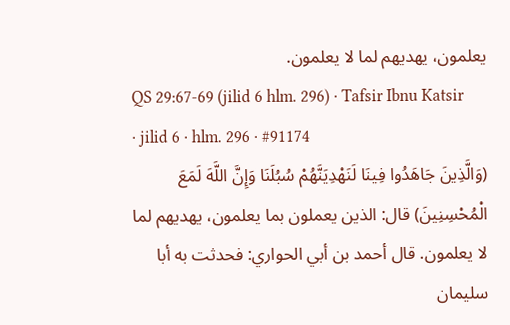يعلمون، يهديهم لما لا يعلمون.
QS 29:67-69 (jilid 6 hlm. 296) · Tafsir Ibnu Katsir · jilid 6 · hlm. 296 · #91174
(وَالَّذِينَ جَاهَدُوا فِينَا لَنَهْدِيَنَّهُمْ سُبُلَنَا وَإِنَّ اللَّهَ لَمَعَ الْمُحْسِنِينَ) قال: الذين يعملون بما يعلمون، يهديهم لما لا يعلمون. قال أحمد بن أبي الحواري: فحدثت به أبا سليمان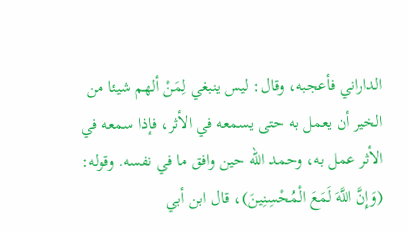الداراني فأعجبه، وقال: ليس ينبغي لِمَنْ ألهم شيئا من الخير أن يعمل به حتى يسمعه في الأثر، فإذا سمعه في الأثر عمل به، وحمد الله حين وافق ما في نفسه. وقوله: (وَإِنَّ اللَّهَ لَمَعَ الْمُحْسِنِينَ)، قال ابن أبي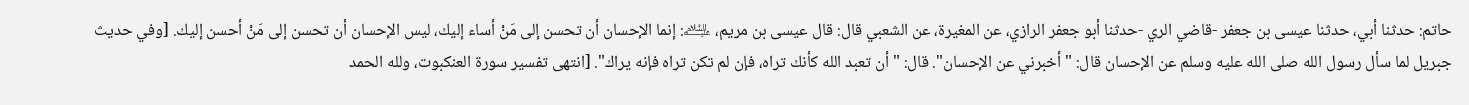حاتم: حدثنا أبي، حدثنا عيسى بن جعفر -قاضي الري -حدثنا أبو جعفر الرازي، عن المغيرة، عن الشعبي قال: قال عيسى بن مريم، ﵇: إنما الإحسان أن تحسن إلى مَنْ أساء إليك، ليس الإحسان أن تحسن إلى مَنْ أحسن إليك. [وفي حديث جبريل لما سأل رسول الله صلى الله عليه وسلم عن الإحسان قال: "أخبرني عن الإحسان". قال: "أن تعبد الله كأنك تراه، فإن لم تكن تراه فإنه يراك". [انتهى تفسير سورة العنكبوت، ولله الحمد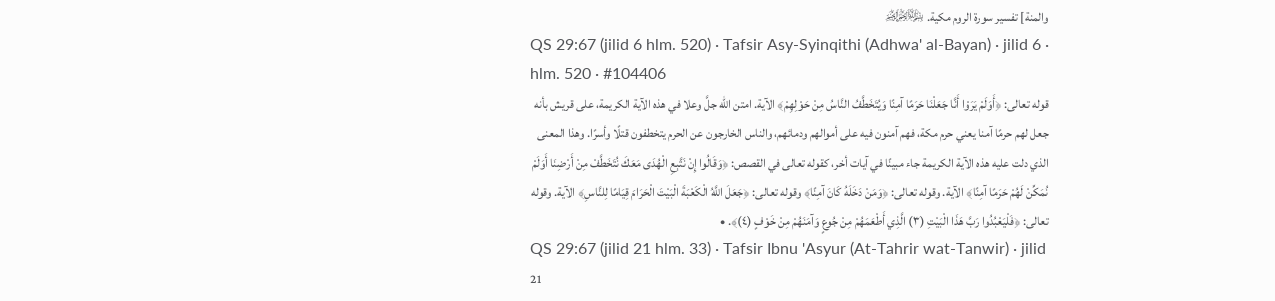والمنة] تفسير سورة الروم مكية. ﷽
QS 29:67 (jilid 6 hlm. 520) · Tafsir Asy-Syinqithi (Adhwa' al-Bayan) · jilid 6 · hlm. 520 · #104406
قوله تعالى: ﴿أَوَلَمْ يَرَوْا أَنَّا جَعَلْنَا حَرَمًا آمِنًا وَيُتَخَطَّفُ النَّاسُ مِنْ حَوْلِهِمْ﴾ الآية. امتن الله جلَّ وعلا في هذه الآية الكريمة، على قريش بأنه جعل لهم حرمًا آمنا يعني حرم مكة، فهم آمنون فيه على أموالهم ودمائهم، والناس الخارجون عن الحرم يتخطفون قتلًا وأسرًا. وهذا المعنى الذي دلت عليه هذه الآية الكريمة جاء مبينًا في آيات أخر، كقوله تعالى في القصص: ﴿وَقَالُوا إِنْ نَتَّبِعِ الْهُدَى مَعَكَ نُتَخَطَّفْ مِنْ أَرْضِنَا أَوَلَمْ نُمَكِّنْ لَهُمْ حَرَمًا آمِنًا﴾ الآية. وقوله تعالى: ﴿وَمَنْ دَخَلَهُ كَانَ آمِنًا﴾ وقوله تعالى: ﴿جَعَلَ اللَّهُ الْكَعْبَةَ الْبَيْتَ الْحَرَامَ قِيَامًا لِلنَّاسِ﴾ الآية. وقوله تعالى: ﴿فَلْيَعْبُدُوا رَبَّ هَذَا الْبَيْتِ (٣) الَّذِي أَطْعَمَهُمْ مِنْ جُوعٍ وَآمَنَهُمْ مِنْ خَوْفٍ (٤)﴾. •
QS 29:67 (jilid 21 hlm. 33) · Tafsir Ibnu 'Asyur (At-Tahrir wat-Tanwir) · jilid 21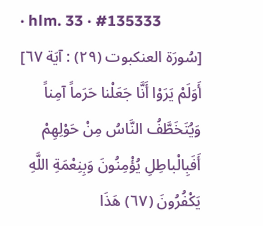· hlm. 33 · #135333
[سُورَة العنكبوت (٢٩) : آيَة ٦٧] أَوَلَمْ يَرَوْا أَنَّا جَعَلْنا حَرَماً آمِناً وَيُتَخَطَّفُ النَّاسُ مِنْ حَوْلِهِمْ أَفَبِالْباطِلِ يُؤْمِنُونَ وَبِنِعْمَةِ اللَّهِ يَكْفُرُونَ (٦٧) هَذَا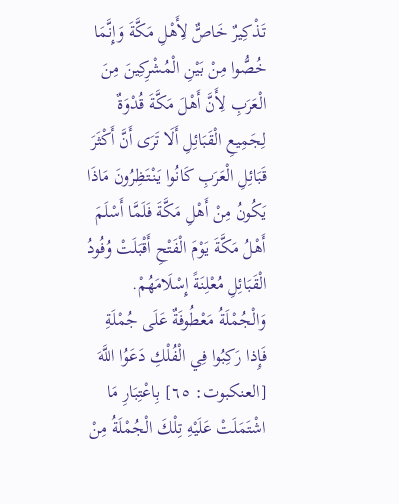تَذْكِيرٌ خَاصٌّ لِأَهْلِ مَكَّةَ وَإِنَّمَا خُصُّوا مِنْ بَيْنِ الْمُشْرِكِينَ مِنَ الْعَرَبِ لِأَنَّ أَهْلَ مَكَّةَ قُدْوَةٌ لِجَمِيعِ الْقَبَائِلِ أَلَا تَرَى أَنَّ أَكْثَرَ قَبَائِلِ الْعَرَبِ كَانُوا يَنْتَظِرُونَ مَاذَا يَكُونُ مِنْ أَهْلِ مَكَّةَ فَلَمَّا أَسْلَمَ أَهْلُ مَكَّةَ يَوْمَ الْفَتْحِ أَقْبَلَتْ وُفُودُ الْقَبَائِلِ مُعْلِنَةً إِسْلَامَهُمْ. وَالْجُمْلَةُ مَعْطُوفَةٌ عَلَى جُمْلَةِ فَإِذا رَكِبُوا فِي الْفُلْكِ دَعَوُا اللَّهَ [العنكبوت: ٦٥] بِاعْتِبَارِ مَا اشْتَمَلَتْ عَلَيْهِ تِلْكَ الْجُمْلَةُ مِنْ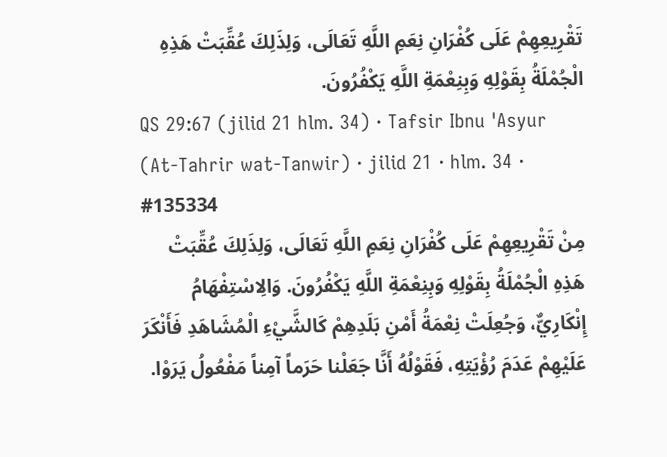تَقْرِيعِهِمْ عَلَى كُفْرَانِ نِعَمِ اللَّهِ تَعَالَى، وَلِذَلِكَ عُقِّبَتْ هَذِهِ الْجُمْلَةُ بِقَوْلِهِ وَبِنِعْمَةِ اللَّهِ يَكْفُرُونَ.
QS 29:67 (jilid 21 hlm. 34) · Tafsir Ibnu 'Asyur (At-Tahrir wat-Tanwir) · jilid 21 · hlm. 34 · #135334
مِنْ تَقْرِيعِهِمْ عَلَى كُفْرَانِ نِعَمِ اللَّهِ تَعَالَى، وَلِذَلِكَ عُقِّبَتْ هَذِهِ الْجُمْلَةُ بِقَوْلِهِ وَبِنِعْمَةِ اللَّهِ يَكْفُرُونَ. وَالِاسْتِفْهَامُ إِنْكَارِيٌّ، وَجُعِلَتْ نِعْمَةُ أَمْنِ بَلَدِهِمْ كَالشَّيْءِ الْمُشَاهَدِ فَأَنْكَرَ عَلَيْهِمْ عَدَمَ رُؤْيَتِهِ، فَقَوْلُهُ أَنَّا جَعَلْنا حَرَماً آمِناً مَفْعُولُ يَرَوْا.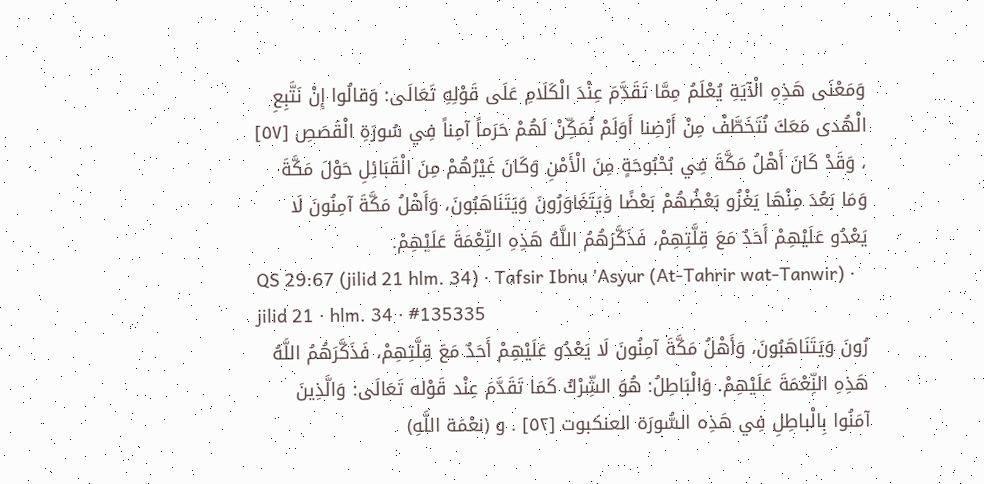وَمَعْنَى هَذِهِ الْآيَةِ يُعْلَمُ مِمَّا تَقَدَّمَ عِنْدَ الْكَلَامِ عَلَى قَوْلِهِ تَعَالَى: وَقالُوا إِنْ نَتَّبِعِ الْهُدى مَعَكَ نُتَخَطَّفْ مِنْ أَرْضِنا أَوَلَمْ نُمَكِّنْ لَهُمْ حَرَماً آمِناً فِي سُورَةِ الْقَصَصِ [٥٧] ، وَقَدْ كَانَ أَهْلُ مَكَّةَ فِي بُحْبُوحَةٍ مِنَ الْأَمْنِ وَكَانَ غَيْرُهُمْ مِنَ الْقَبَائِلِ حَوْلَ مَكَّةَ وَمَا بَعُدَ مِنْهَا يَغْزُو بَعْضُهُمْ بَعْضًا وَيَتَغَاوَرُونَ وَيَتَنَاهَبُونَ، وَأَهْلُ مَكَّةَ آمِنُونَ لَا يَعْدُو عَلَيْهِمْ أَحَدٌ مَعَ قِلَّتِهِمْ، فَذَكَّرَهُمُ اللَّهُ هَذِهِ النِّعْمَةَ عَلَيْهِمْ.
QS 29:67 (jilid 21 hlm. 34) · Tafsir Ibnu 'Asyur (At-Tahrir wat-Tanwir) · jilid 21 · hlm. 34 · #135335
رُونَ وَيَتَنَاهَبُونَ، وَأَهْلُ مَكَّةَ آمِنُونَ لَا يَعْدُو عَلَيْهِمْ أَحَدٌ مَعَ قِلَّتِهِمْ، فَذَكَّرَهُمُ اللَّهُ هَذِهِ النِّعْمَةَ عَلَيْهِمْ. وَالْبَاطِلُ: هُوَ الشِّرْكُ كَمَا تَقَدَّمَ عِنْد قَوْله تَعَالَى: وَالَّذِينَ آمَنُوا بِالْباطِلِ فِي هَذِه السُّورَة العنكبوت [٥٢] . و (نعْمَة اللَّهِ)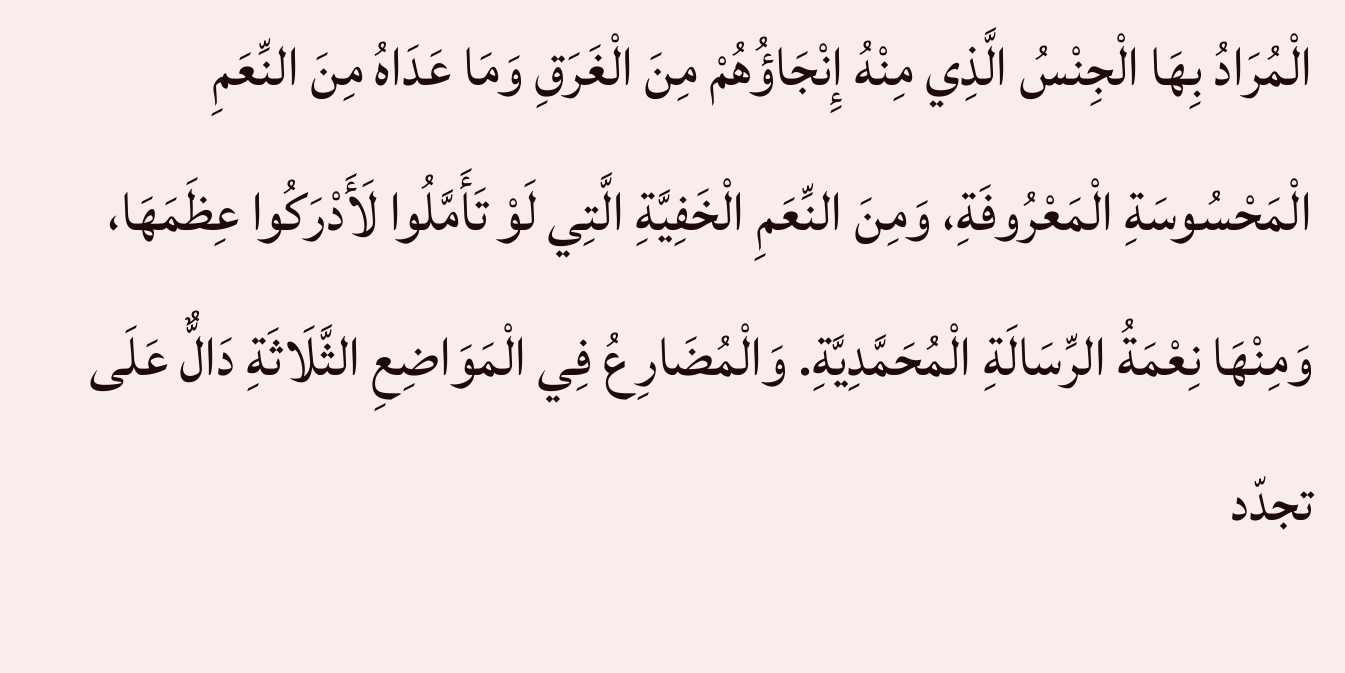الْمُرَادُ بِهَا الْجِنْسُ الَّذِي مِنْهُ إِنْجَاؤُهُمْ مِنَ الْغَرَقِ وَمَا عَدَاهُ مِنَ النِّعَمِ الْمَحْسُوسَةِ الْمَعْرُوفَةِ، وَمِنَ النِّعَمِ الْخَفِيَّةِ الَّتِي لَوْ تَأَمَّلُوا لَأَدْرَكُوا عِظَمَهَا، وَمِنْهَا نِعْمَةُ الرِّسَالَةِ الْمُحَمَّدِيَّةِ. وَالْمُضَارِعُ فِي الْمَوَاضِعِ الثَّلَاثَةِ دَالٌّ عَلَى تجدّد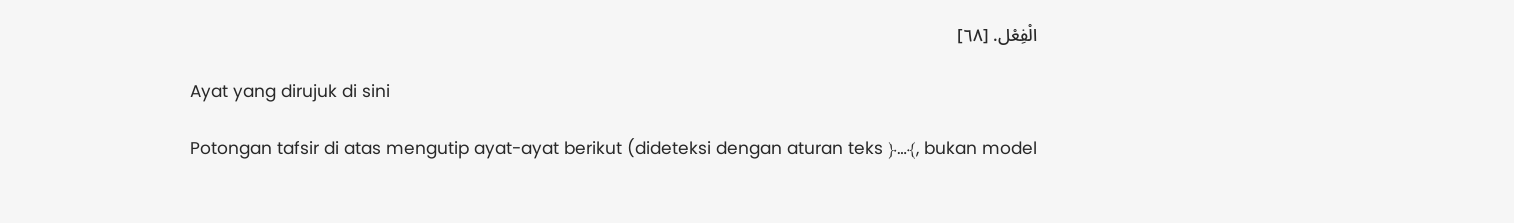الْفِعْل. [٦٨]

Ayat yang dirujuk di sini

Potongan tafsir di atas mengutip ayat-ayat berikut (dideteksi dengan aturan teks ﴿…﴾, bukan model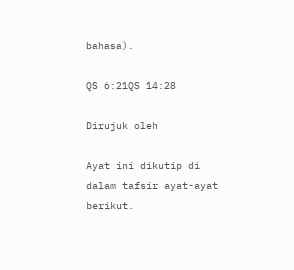bahasa).

QS 6:21QS 14:28

Dirujuk oleh

Ayat ini dikutip di dalam tafsir ayat-ayat berikut.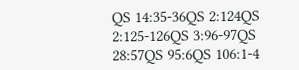QS 14:35-36QS 2:124QS 2:125-126QS 3:96-97QS 28:57QS 95:6QS 106:1-4